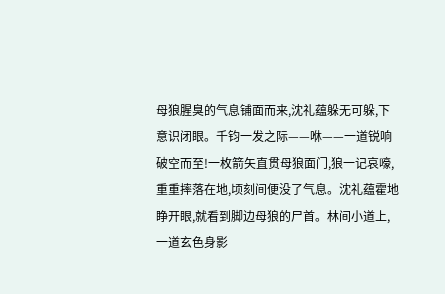母狼腥臭的气息铺面而来,沈礼蕴躲无可躲,下意识闭眼。千钧一发之际——咻——一道锐响破空而至!一枚箭矢直贯母狼面门,狼一记哀嚎,重重摔落在地,顷刻间便没了气息。沈礼蕴霍地睁开眼,就看到脚边母狼的尸首。林间小道上,一道玄色身影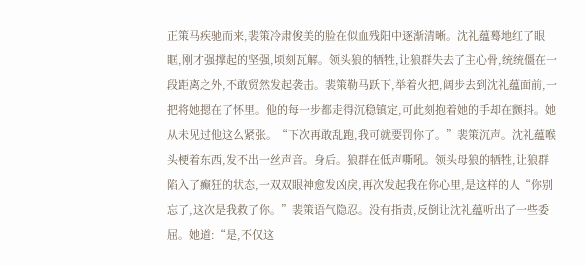正策马疾驰而来,裴策冷肃俊美的脸在似血残阳中逐渐清晰。沈礼蕴蓦地红了眼眶,刚才强撑起的坚强,顷刻瓦解。领头狼的牺牲,让狼群失去了主心骨,统统僵在一段距离之外,不敢贸然发起袭击。裴策勒马跃下,举着火把,阔步去到沈礼蕴面前,一把将她摁在了怀里。他的每一步都走得沉稳镇定,可此刻抱着她的手却在颤抖。她从未见过他这么紧张。“下次再敢乱跑,我可就要罚你了。”裴策沉声。沈礼蕴喉头梗着东西,发不出一丝声音。身后。狼群在低声嘶吼。领头母狼的牺牲,让狼群陷入了癫狂的状态,一双双眼神愈发凶戾,再次发起我在你心里,是这样的人“你别忘了,这次是我救了你。”裴策语气隐忍。没有指责,反倒让沈礼蕴听出了一些委屈。她道:“是,不仅这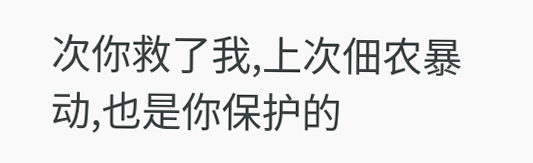次你救了我,上次佃农暴动,也是你保护的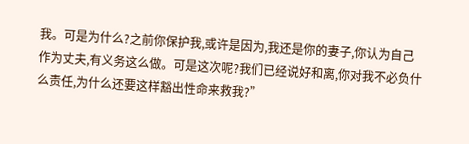我。可是为什么?之前你保护我,或许是因为,我还是你的妻子,你认为自己作为丈夫,有义务这么做。可是这次呢?我们已经说好和离,你对我不必负什么责任,为什么还要这样豁出性命来救我?”